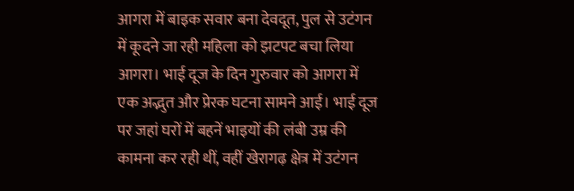आगरा में बाइक सवार बना देवदूत, पुल से उटंगन में कूदने जा रही महिला को झटपट बचा लिया
आगरा। भाई दूज के दिन गुरुवार को आगरा में एक अद्भुत और प्रेरक घटना सामने आई। भाई दूज पर जहां घरों में बहनें भाइयों की लंबी उम्र की कामना कर रही थीं, वहीं खेरागढ़ क्षेत्र में उटंगन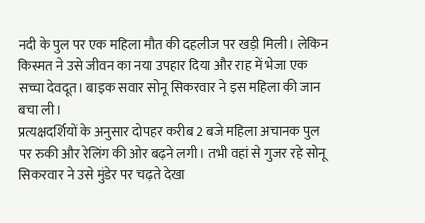नदी के पुल पर एक महिला मौत की दहलीज पर खड़ी मिली। लेकिन किस्मत ने उसे जीवन का नया उपहार दिया और राह में भेजा एक सच्चा देवदूत। बाइक सवार सोनू सिकरवार ने इस महिला की जान बचा ली।
प्रत्यक्षदर्शियों के अनुसार दोपहर करीब 2 बजे महिला अचानक पुल पर रुकी और रेलिंग की ओर बढ़ने लगी। तभी वहां से गुजर रहे सोनू सिकरवार ने उसे मुंडेर पर चढ़ते देखा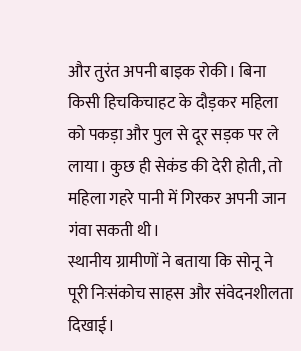और तुरंत अपनी बाइक रोकी। बिना किसी हिचकिचाहट के दौड़कर महिला को पकड़ा और पुल से दूर सड़क पर ले लाया। कुछ ही सेकंड की देरी होती, तो महिला गहरे पानी में गिरकर अपनी जान गंवा सकती थी।
स्थानीय ग्रामीणों ने बताया कि सोनू ने पूरी निःसंकोच साहस और संवेदनशीलता दिखाई।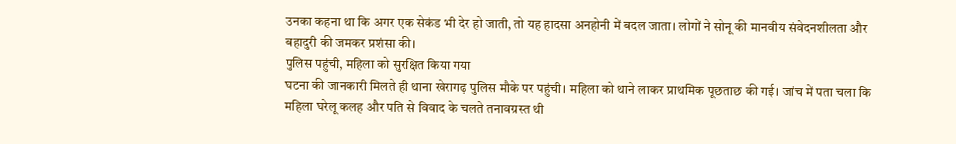उनका कहना था कि अगर एक सेकंड भी देर हो जाती, तो यह हादसा अनहोनी में बदल जाता। लोगों ने सोनू की मानवीय संवेदनशीलता और बहादुरी की जमकर प्रशंसा की।
पुलिस पहुंची, महिला को सुरक्षित किया गया
घटना की जानकारी मिलते ही थाना खेरागढ़ पुलिस मौके पर पहुंची। महिला को थाने लाकर प्राथमिक पूछताछ की गई। जांच में पता चला कि महिला घरेलू कलह और पति से विवाद के चलते तनावग्रस्त थी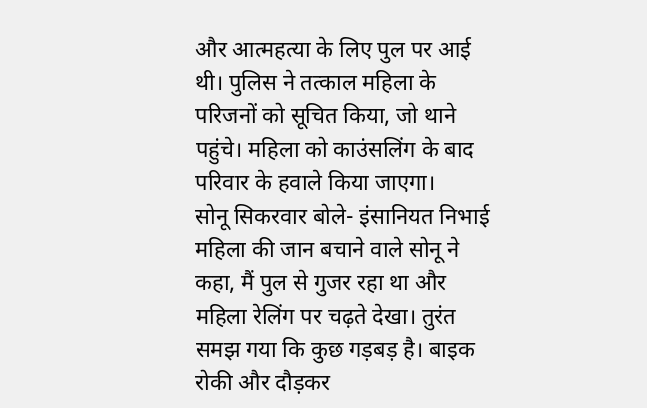और आत्महत्या के लिए पुल पर आई थी। पुलिस ने तत्काल महिला के परिजनों को सूचित किया, जो थाने पहुंचे। महिला को काउंसलिंग के बाद परिवार के हवाले किया जाएगा।
सोनू सिकरवार बोले- इंसानियत निभाई
महिला की जान बचाने वाले सोनू ने कहा, मैं पुल से गुजर रहा था और महिला रेलिंग पर चढ़ते देखा। तुरंत समझ गया कि कुछ गड़बड़ है। बाइक रोकी और दौड़कर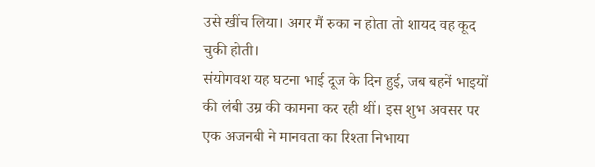उसे खींच लिया। अगर मैं रुका न होता तो शायद वह कूद चुकी होती।
संयोगवश यह घटना भाई दूज के दिन हुई, जब बहनें भाइयों की लंबी उम्र की कामना कर रही थीं। इस शुभ अवसर पर एक अजनबी ने मानवता का रिश्ता निभाया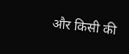और किसी की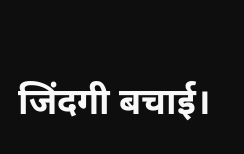जिंदगी बचाई।